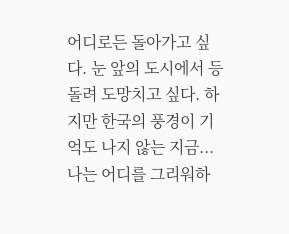어디로든 돌아가고 싶다. 눈 앞의 도시에서 등 돌려 도망치고 싶다. 하지만 한국의 풍경이 기억도 나지 않는 지금... 나는 어디를 그리워하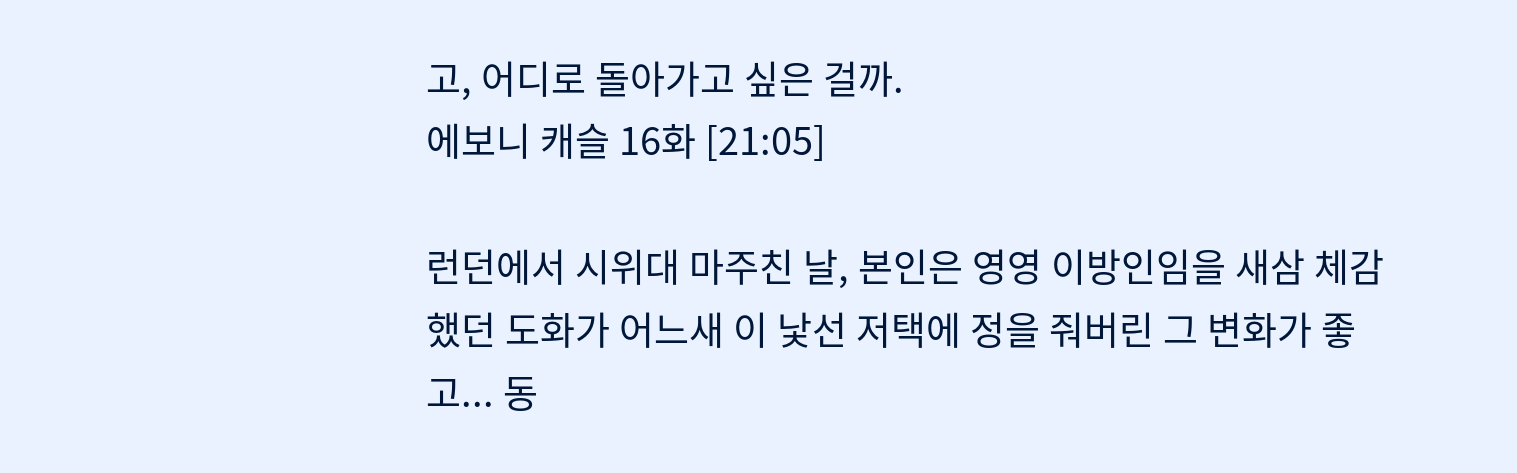고, 어디로 돌아가고 싶은 걸까.
에보니 캐슬 16화 [21:05]

런던에서 시위대 마주친 날, 본인은 영영 이방인임을 새삼 체감했던 도화가 어느새 이 낯선 저택에 정을 줘버린 그 변화가 좋고... 동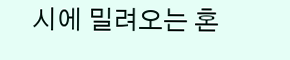시에 밀려오는 혼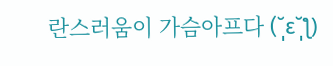란스러움이 가슴아프다 (˘̩ε˘̩ƪ)